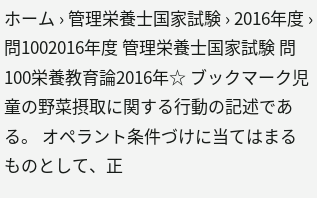ホーム › 管理栄養士国家試験 › 2016年度 › 問1002016年度 管理栄養士国家試験 問100栄養教育論2016年☆ ブックマーク児童の野菜摂取に関する行動の記述である。 オペラント条件づけに当てはまるものとして、正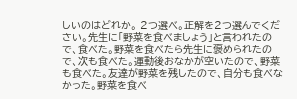しいのはどれか。 2つ選べ。正解を2つ選んでください。先生に「野菜を食べましょう」と言われたので、食べた。野菜を食べたら先生に褒められたので、次も食べた。運動後おなかが空いたので、野菜も食べた。友達が野菜を残したので、自分も食べなかった。野菜を食べ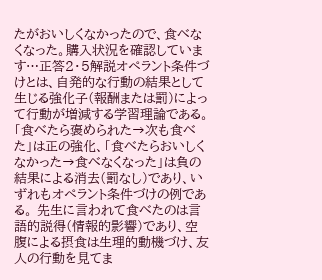たがおいしくなかったので、食べなくなった。購入状況を確認しています…正答2・5解説オペラント条件づけとは、自発的な行動の結果として生じる強化子(報酬または罰)によって行動が増減する学習理論である。 「食べたら褒められた→次も食べた」は正の強化、「食べたらおいしくなかった→食べなくなった」は負の結果による消去(罰なし)であり、いずれもオペラント条件づけの例である。 先生に言われて食べたのは言語的説得(情報的影響)であり、空腹による摂食は生理的動機づけ、友人の行動を見てま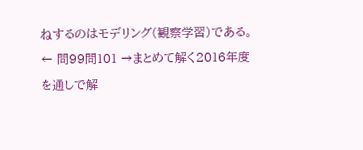ねするのはモデリング(観察学習)である。← 問99問101 →まとめて解く2016年度を通しで解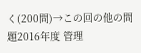く(200問)→この回の他の問題2016年度 管理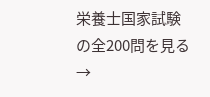栄養士国家試験 の全200問を見る →